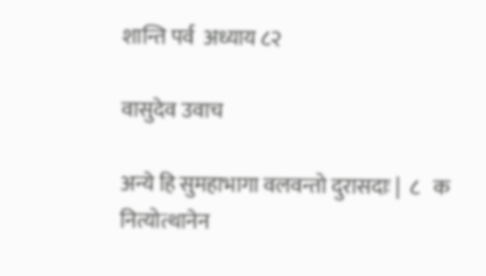शान्ति पर्व  अध्याय ८२

वासुदेव उवाच

अन्ये हि सुमहाभागा वलवन्तो दुरासदाः |  ८   क
नित्योत्थानेन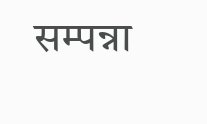सम्पन्ना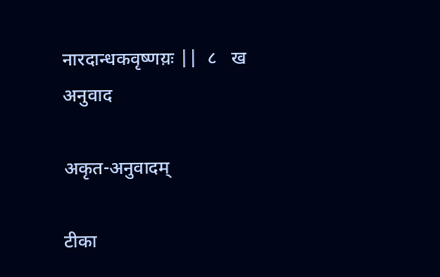नारदान्धकवृष्णय़ः ||  ८   ख
अनुवाद

अकृत-अनुवादम्

टीका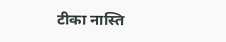टीका नास्ति